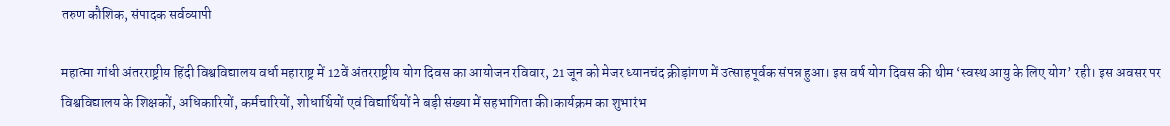तरुण कौशिक, संपादक सर्वव्यापी

महात्मा गांधी अंतरराष्ट्रीय हिंदी विश्वविद्यालय वर्धा महाराष्ट्र में 12वें अंतरराष्ट्रीय योग दिवस का आयोजन रविवार, 21 जून को मेजर ध्यानचंद क्रीड़ांगण में उत्साहपूर्वक संपन्न हुआ। इस वर्ष योग दिवस की थीम ‘स्वस्थ आयु के लिए योग’ रही। इस अवसर पर विश्वविद्यालय के शिक्षकों, अधिकारियों, कर्मचारियों, शोधार्थियों एवं विद्यार्थियों ने बड़ी संख्या में सहभागिता की।कार्यक्रम का शुभारंभ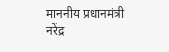माननीय प्रधानमंत्री नरेंद्र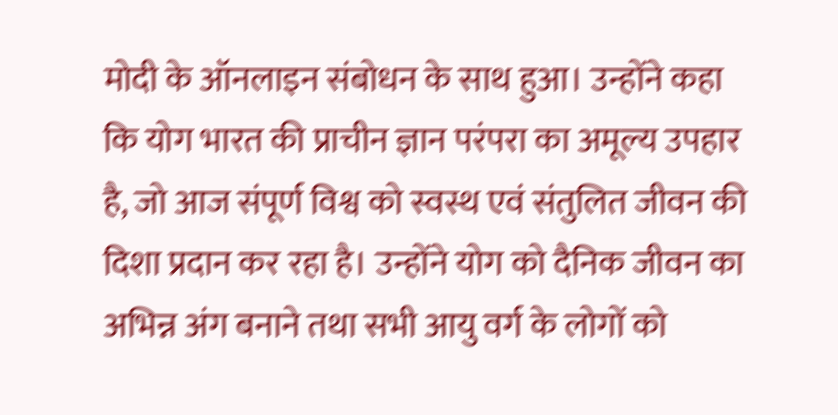मोदी के ऑनलाइन संबोधन के साथ हुआ। उन्होंने कहा कि योग भारत की प्राचीन ज्ञान परंपरा का अमूल्य उपहार है, जो आज संपूर्ण विश्व को स्वस्थ एवं संतुलित जीवन की दिशा प्रदान कर रहा है। उन्होंने योग को दैनिक जीवन का अभिन्न अंग बनाने तथा सभी आयु वर्ग के लोगों को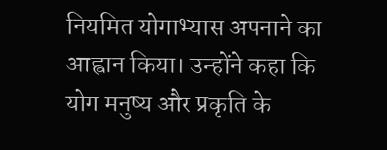नियमित योगाभ्यास अपनाने का आह्वान किया। उन्होंने कहा कि योग मनुष्य और प्रकृति के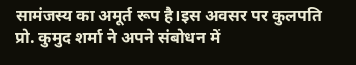सामंजस्य का अमूर्त रूप है।इस अवसर पर कुलपति प्रो. कुमुद शर्मा ने अपने संबोधन में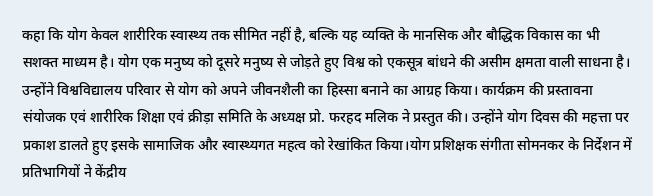कहा कि योग केवल शारीरिक स्वास्थ्य तक सीमित नहीं है, बल्कि यह व्यक्ति के मानसिक और बौद्धिक विकास का भी सशक्त माध्यम है। योग एक मनुष्य को दूसरे मनुष्य से जोड़ते हुए विश्व को एकसूत्र बांधने की असीम क्षमता वाली साधना है। उन्होंने विश्वविद्यालय परिवार से योग को अपने जीवनशैली का हिस्सा बनाने का आग्रह किया। कार्यक्रम की प्रस्तावना संयोजक एवं शारीरिक शिक्षा एवं क्रीड़ा समिति के अध्यक्ष प्रो. फरहद मलिक ने प्रस्तुत की। उन्होंने योग दिवस की महत्ता पर प्रकाश डालते हुए इसके सामाजिक और स्वास्थ्यगत महत्व को रेखांकित किया।योग प्रशिक्षक संगीता सोमनकर के निर्देशन में प्रतिभागियों ने केंद्रीय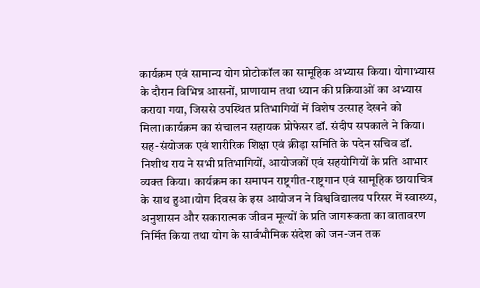कार्यक्रम एवं सामान्य योग प्रोटोकॉल का सामूहिक अभ्यास किया। योगाभ्यास के दौरान विभिन्न आसनों, प्राणायाम तथा ध्यान की प्रक्रियाओं का अभ्यास कराया गया, जिससे उपस्थित प्रतिभागियों में विशेष उत्साह देखने को मिला।कार्यक्रम का संचालन सहायक प्रोफेसर डॉ. संदीप सपकाले ने किया। सह-संयोजक एवं शारीरिक शिक्षा एवं क्रीड़ा समिति के पदेन सचिव डॉ. निशीथ राय ने सभी प्रतिभागियों, आयोजकों एवं सहयोगियों के प्रति आभार व्यक्त किया। कार्यक्रम का समापन राष्ट्रगीत-राष्ट्रगान एवं सामूहिक छायाचित्र के साथ हुआ।योग दिवस के इस आयोजन ने विश्वविद्यालय परिसर में स्वास्थ्य, अनुशासन और सकारात्मक जीवन मूल्यों के प्रति जागरूकता का वातावरण निर्मित किया तथा योग के सार्वभौमिक संदेश को जन-जन तक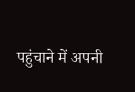पहुंचाने में अपनी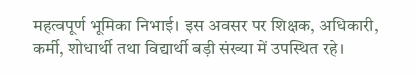महत्वपूर्ण भूमिका निभाई। इस अवसर पर शिक्षक, अधिकारी, कर्मी, शोधार्थी तथा विद्यार्थी बड़ी संख्या में उपस्थित रहे।